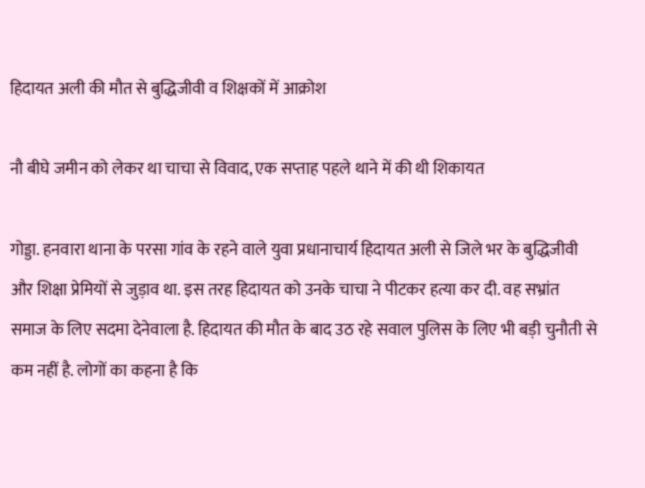हिदायत अली की मौत से बुद्धिजीवी व शिक्षकों में आक्रोश

नौ बीघे जमीन को लेकर था चाचा से विवाद, एक सप्ताह पहले थाने में की थी शिकायत

गोड्डा. हनवारा थाना के परसा गांव के रहने वाले युवा प्रधानाचार्य हिदायत अली से जिले भर के बुद्धिजीवी और शिक्षा प्रेमियों से जुड़ाव था. इस तरह हिदायत को उनके चाचा ने पीटकर हत्या कर दी. वह सभ्रांत समाज के लिए सदमा देनेवाला है. हिदायत की मौत के बाद उठ रहे सवाल पुलिस के लिए भी बड़ी चुनौती से कम नहीं है. लोगों का कहना है कि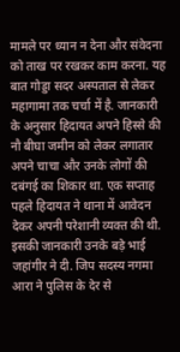मामले पर ध्यान न देना और संवेदना को ताख पर रखकर काम करना. यह बात गोड्डा सदर अस्पताल से लेकर महागामा तक चर्चा में है. जानकारी के अनुसार हिदायत अपने हिस्से की नौ बीघा जमीन को लेकर लगातार अपने चाचा और उनके लोगों की दबंगई का शिकार था. एक सप्ताह पहले हिदायत ने थाना में आवेदन देकर अपनी परेशानी व्यक्त की थी. इसकी जानकारी उनके बड़े भाई जहांगीर ने दी. जिप सदस्य नगमा आरा ने पुलिस के देर से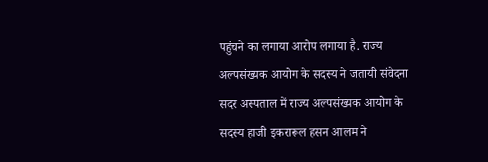पहुंचने का लगाया आरोप लगाया है. राज्य अल्पसंख्यक आयोग के सदस्य ने जतायी संवेदना सदर अस्पताल में राज्य अल्पसंख्यक आयोग के सदस्य हाजी इकरारूल हसन आलम ने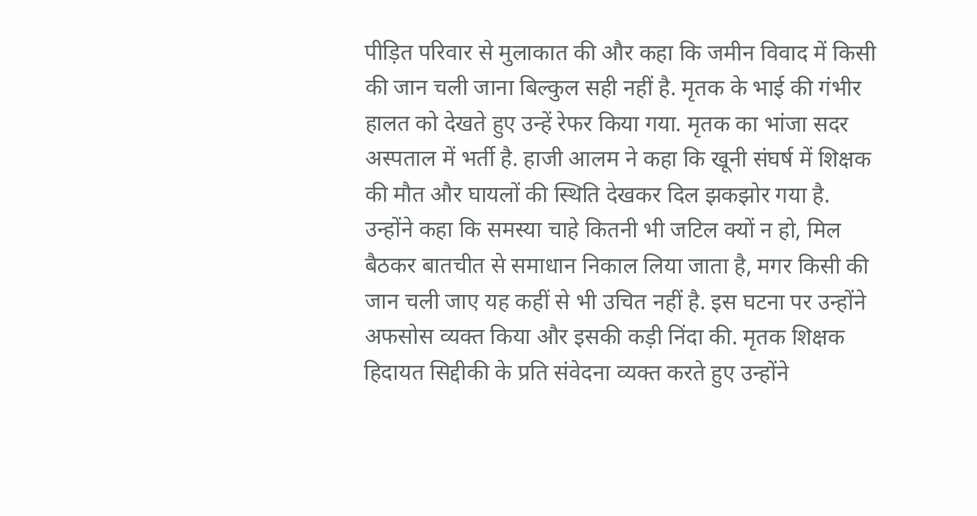पीड़ित परिवार से मुलाकात की और कहा कि जमीन विवाद में किसी की जान चली जाना बिल्कुल सही नहीं है. मृतक के भाई की गंभीर हालत को देखते हुए उन्हें रेफर किया गया. मृतक का भांजा सदर अस्पताल में भर्ती है. हाजी आलम ने कहा कि खूनी संघर्ष में शिक्षक की मौत और घायलों की स्थिति देखकर दिल झकझोर गया है. उन्होंने कहा कि समस्या चाहे कितनी भी जटिल क्यों न हो, मिल बैठकर बातचीत से समाधान निकाल लिया जाता है, मगर किसी की जान चली जाए यह कहीं से भी उचित नहीं है. इस घटना पर उन्होंने अफसोस व्यक्त किया और इसकी कड़ी निंदा की. मृतक शिक्षक हिदायत सिद्दीकी के प्रति संवेदना व्यक्त करते हुए उन्होंने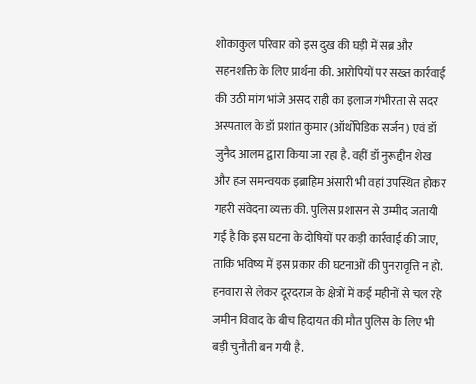शोकाकुल परिवार को इस दुख की घड़ी में सब्र और सहनशक्ति के लिए प्रार्थना की. आरोपियों पर सख्त कार्रवाई की उठी मांग भांजे असद राही का इलाज गंभीरता से सदर अस्पताल के डॉ प्रशांत कुमार (ऑर्थोपेडिक सर्जन) एवं डॉ जुनैद आलम द्वारा किया जा रहा है. वहीं डॉ नुरूद्दीन शेख और हज समन्वयक इब्राहिम अंसारी भी वहां उपस्थित होकर गहरी संवेदना व्यक्त की. पुलिस प्रशासन से उम्मीद जतायी गई है कि इस घटना के दोषियों पर कड़ी कार्रवाई की जाए, ताकि भविष्य में इस प्रकार की घटनाओं की पुनरावृत्ति न हो. हनवारा से लेकर दूरदराज के क्षेत्रों में कई महीनों से चल रहे जमीन विवाद के बीच हिदायत की मौत पुलिस के लिए भी बड़ी चुनौती बन गयी है.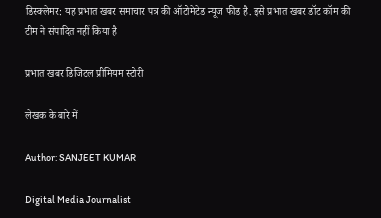डिस्क्लेमर: यह प्रभात खबर समाचार पत्र की ऑटोमेटेड न्यूज फीड है. इसे प्रभात खबर डॉट कॉम की टीम ने संपादित नहीं किया है

प्रभात खबर डिजिटल प्रीमियम स्टोरी

लेखक के बारे में

Author: SANJEET KUMAR

Digital Media Journalist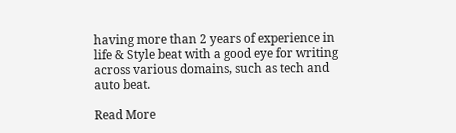having more than 2 years of experience in life & Style beat with a good eye for writing across various domains, such as tech and auto beat.

Read More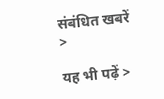संबंधित खबरें >

यह भी पढ़ें >